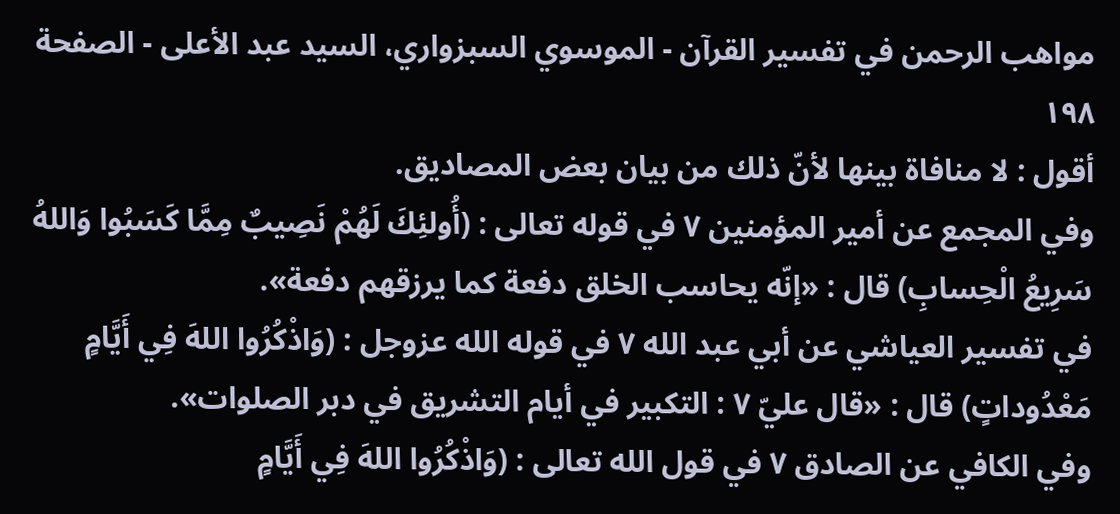مواهب الرحمن في تفسير القرآن - الموسوي السبزواري، السيد عبد الأعلى - الصفحة ١٩٨
أقول : لا منافاة بينها لأنّ ذلك من بيان بعض المصاديق.
وفي المجمع عن أمير المؤمنين ٧ في قوله تعالى : (أُولئِكَ لَهُمْ نَصِيبٌ مِمَّا كَسَبُوا وَاللهُ سَرِيعُ الْحِسابِ) قال : «إنّه يحاسب الخلق دفعة كما يرزقهم دفعة».
في تفسير العياشي عن أبي عبد الله ٧ في قوله الله عزوجل : (وَاذْكُرُوا اللهَ فِي أَيَّامٍ مَعْدُوداتٍ) قال : «قال عليّ ٧ : التكبير في أيام التشريق في دبر الصلوات».
وفي الكافي عن الصادق ٧ في قول الله تعالى : (وَاذْكُرُوا اللهَ فِي أَيَّامٍ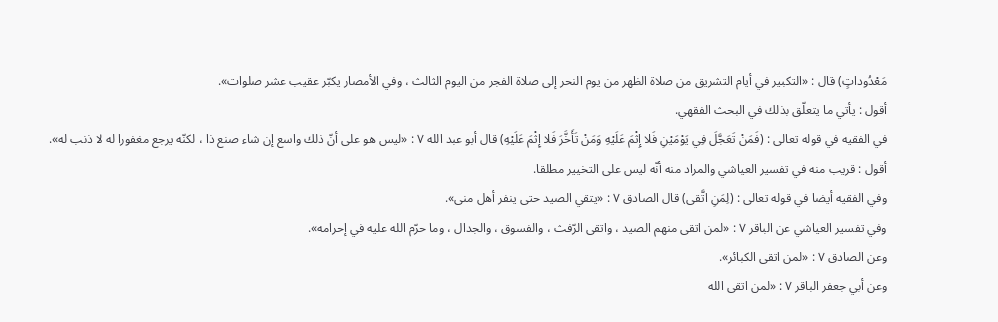مَعْدُوداتٍ) قال : «التكبير في أيام التشريق من صلاة الظهر من يوم النحر إلى صلاة الفجر من اليوم الثالث ، وفي الأمصار يكبّر عقيب عشر صلوات».
أقول : يأتي ما يتعلّق بذلك في البحث الفقهي.
في الفقيه في قوله تعالى : (فَمَنْ تَعَجَّلَ فِي يَوْمَيْنِ فَلا إِثْمَ عَلَيْهِ وَمَنْ تَأَخَّرَ فَلا إِثْمَ عَلَيْهِ) قال أبو عبد الله ٧ : «ليس هو على أنّ ذلك واسع إن شاء صنع ذا ، لكنّه يرجع مغفورا له لا ذنب له».
أقول : قريب منه في تفسير العياشي والمراد منه أنّه ليس على التخيير مطلقا.
وفي الفقيه أيضا في قوله تعالى : (لِمَنِ اتَّقى) قال الصادق ٧ : «يتقي الصيد حتى ينفر أهل منى».
وفي تفسير العياشي عن الباقر ٧ : «لمن اتقى منهم الصيد ، واتقى الرّفث ، والفسوق ، والجدال ، وما حرّم الله عليه في إحرامه».
وعن الصادق ٧ : «لمن اتقى الكبائر».
وعن أبي جعفر الباقر ٧ : «لمن اتقى الله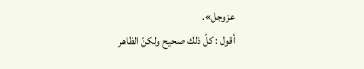عزوجل».
أقول : كلّ ذلك صحيح ولكنّ الظاهر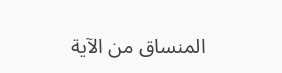المنساق من الآية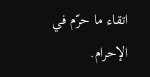اتقاء ما حرّم في الإحرام.